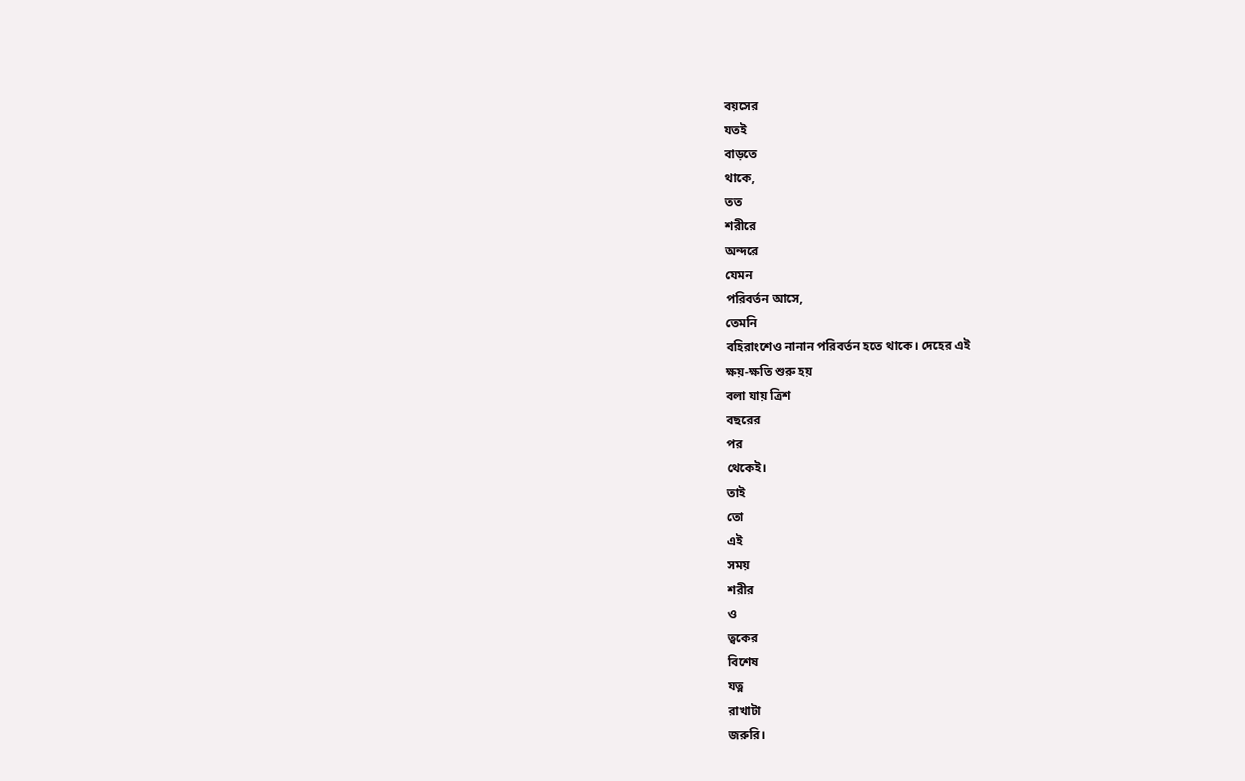বয়সের
যতই
বাড়তে
থাকে,
তত
শরীরে
অন্দরে
যেমন
পরিবর্তন আসে,
তেমনি
বহিরাংশেও নানান পরিবর্তন হতে থাকে। দেহের এই
ক্ষয়-ক্ষতি শুরু হয়
বলা যায় ত্রিশ
বছরের
পর
থেকেই।
তাই
তো
এই
সময়
শরীর
ও
ত্বকের
বিশেষ
যত্ন
রাখাটা
জরুরি।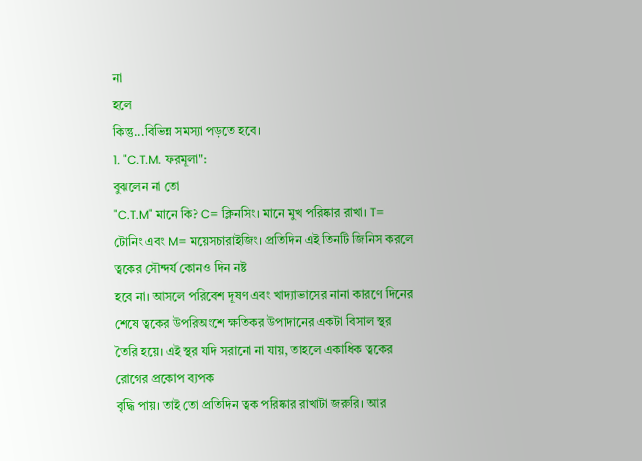না
হলে
কিন্তু...বিভিন্ন সমস্যা পড়তে হবে।
1. "C.T.M. ফরমূলা":
বুঝলেন না তো
"C.T.M" মানে কি? C= ক্লিনসিং। মানে মুখ পরিষ্কার রাখা। T= টোনিং এবং M= ময়েসচারাইজিং। প্রতিদিন এই তিনটি জিনিস করলে ত্বকের সৌন্দর্য কোনও দিন নষ্ট
হবে না। আসলে পরিবেশ দূষণ এবং খাদ্যাভাসের নানা কারণে দিনের শেষে ত্বকের উপরিঅংশে ক্ষতিকর উপাদানের একটা বিসাল স্থর তৈরি হয়ে। এই স্থর যদি সরানো না যায়, তাহলে একাধিক ত্বকের রোগের প্রকোপ ব্যপক
বৃদ্ধি পায়। তাই তো প্রতিদিন ত্বক পরিষ্কার রাখাটা জরুরি। আর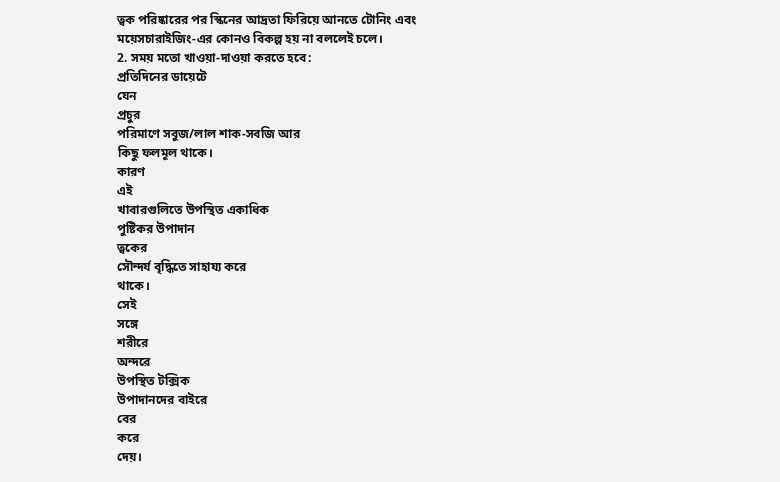ত্বক পরিষ্কারের পর স্কিনের আদ্রতা ফিরিয়ে আনতে টোনিং এবং ময়েসচারাইজিং-এর কোনও বিকল্প হয় না বললেই চলে।
2. সময় মতো খাওয়া-দাওয়া করতে হবে:
প্রতিদিনের ডায়েটে
যেন
প্রচুর
পরিমাণে সবুজ/লাল শাক-সবজি আর
কিছু ফলমূল থাকে।
কারণ
এই
খাবারগুলিতে উপস্থিত একাধিক
পুষ্টিকর উপাদান
ত্বকের
সৌন্দর্য বৃদ্ধিতে সাহায্য করে
থাকে।
সেই
সঙ্গে
শরীরে
অন্দরে
উপস্থিত টক্সিক
উপাদানদের বাইরে
বের
করে
দেয়।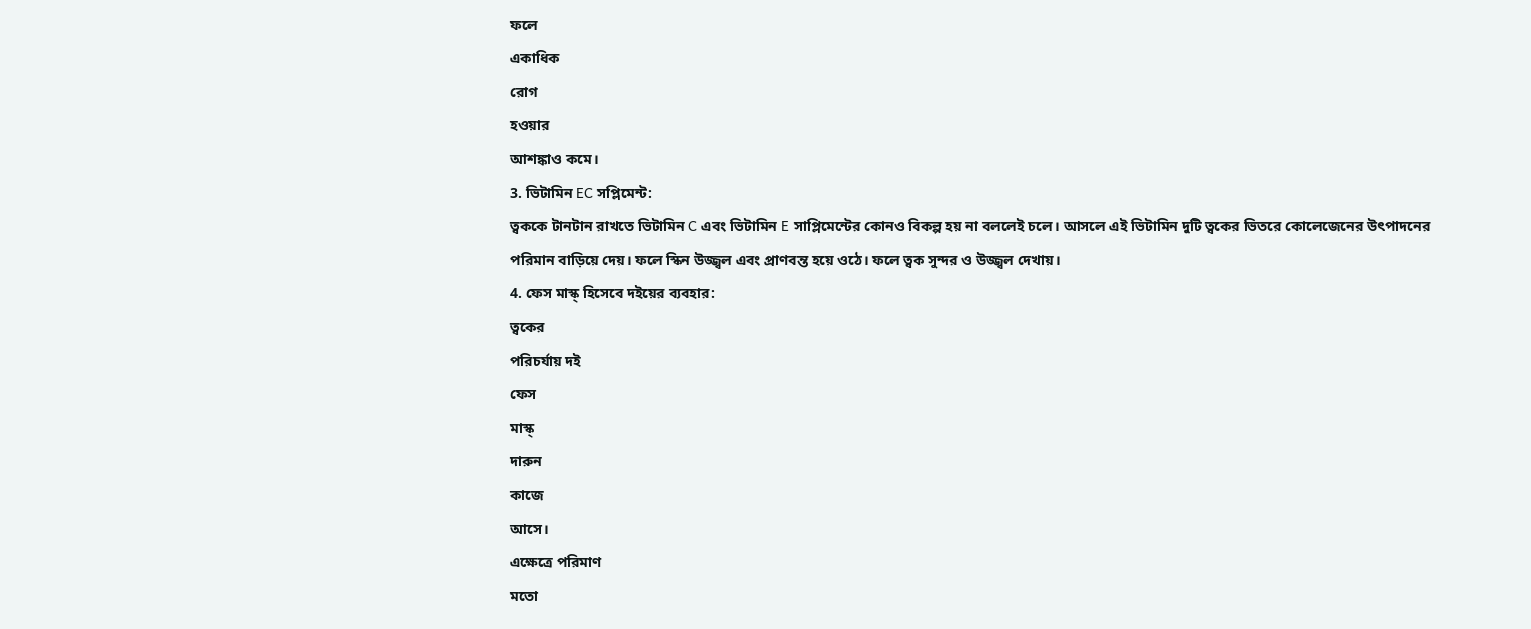ফলে
একাধিক
রোগ
হওয়ার
আশঙ্কাও কমে।
3. ভিটামিন EC সপ্লিমেন্ট:
ত্বককে টানটান রাখতে ভিটামিন C এবং ভিটামিন E সাপ্লিমেন্টের কোনও বিকল্প হয় না বললেই চলে। আসলে এই ভিটামিন দুটি ত্বকের ভিতরে কোলেজেনের উৎপাদনের পরিমান বাড়িয়ে দেয়। ফলে স্কিন উজ্জ্বল এবং প্রাণবন্ত হয়ে ওঠে। ফলে ত্বক সুন্দর ও উজ্জ্বল দেখায়।
4. ফেস মাস্ক্ হিসেবে দইয়ের ব্যবহার:
ত্বকের
পরিচর্যায় দই
ফেস
মাস্ক্
দারুন
কাজে
আসে।
এক্ষেত্রে পরিমাণ
মতো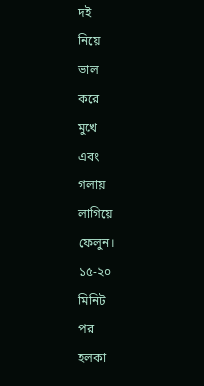দই
নিয়ে
ভাল
করে
মুখে
এবং
গলায়
লাগিয়ে
ফেলুন।
১৫-২০
মিনিট
পর
হলকা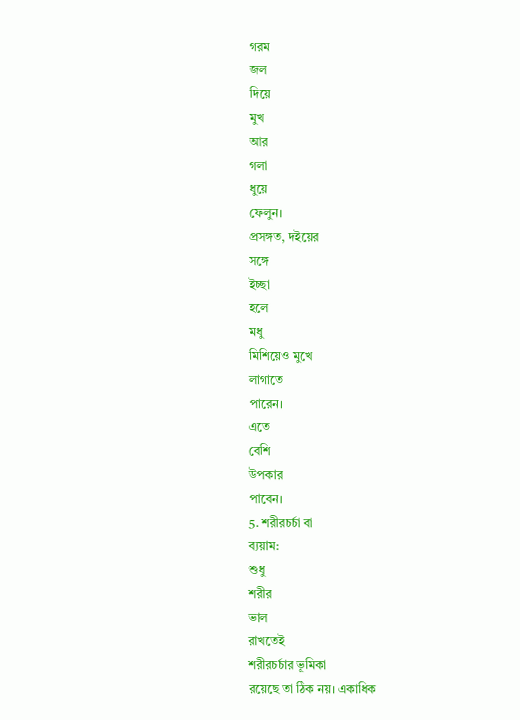গরম
জল
দিয়ে
মুখ
আর
গলা
ধুয়ে
ফেলুন।
প্রসঙ্গত, দইয়ের
সঙ্গে
ইচ্ছা
হলে
মধু
মিশিয়েও মুখে
লাগাতে
পারেন।
এতে
বেশি
উপকার
পাবেন।
5. শরীরচর্চা বা
ব্যয়াম:
শুধু
শরীর
ভাল
রাখতেই
শরীরচর্চার ভূমিকা
রয়েছে তা ঠিক নয়। একাধিক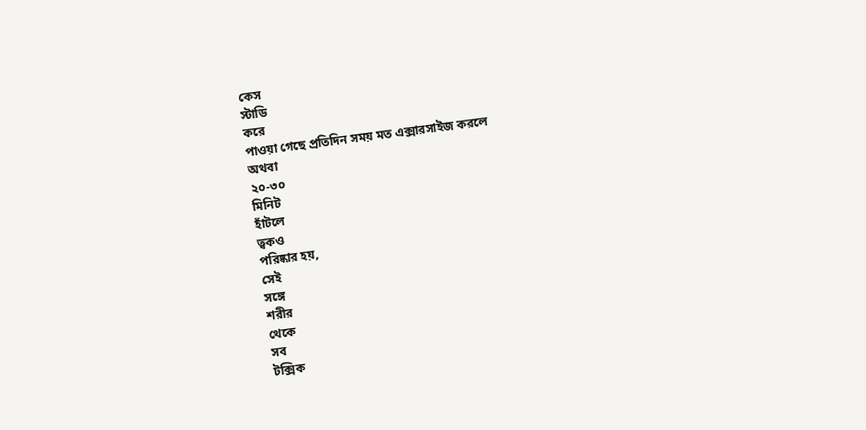কেস
স্টাডি
করে
পাওয়া গেছে প্রতিদিন সময় মত এক্সারসাইজ করলে
অথবা
২০-৩০
মিনিট
হাঁটলে
ত্বকও
পরিষ্কার হয়,
সেই
সঙ্গে
শরীর
থেকে
সব
টক্সিক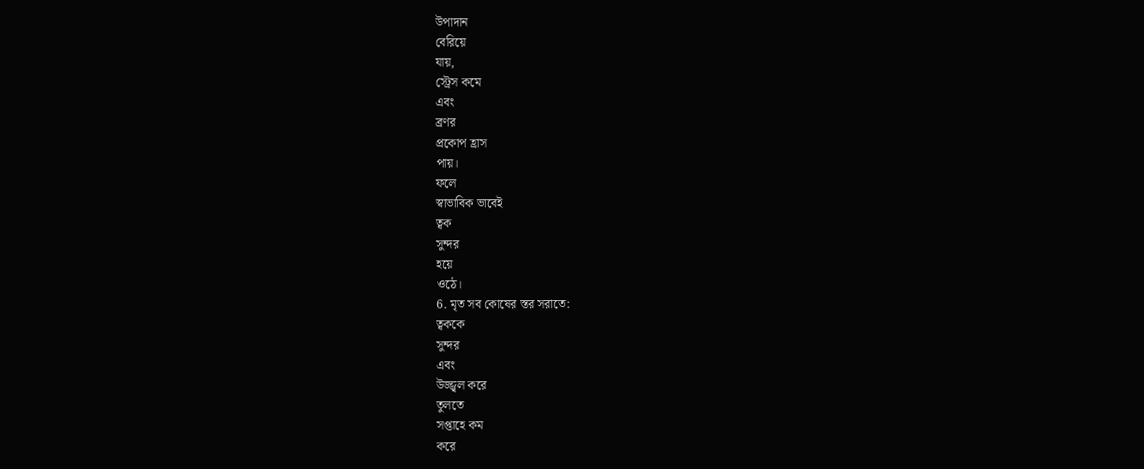উপাদান
বেরিয়ে
যায়,
স্ট্রেস কমে
এবং
ব্রণর
প্রকোপ হ্রাস
পায়।
ফলে
স্বাভাবিক ভাবেই
ত্বক
সুন্দর
হয়ে
ওঠে।
6. মৃত সব কোষের স্তর সরাতে:
ত্বককে
সুন্দর
এবং
উজ্জ্বল করে
তুলতে
সপ্তাহে কম
করে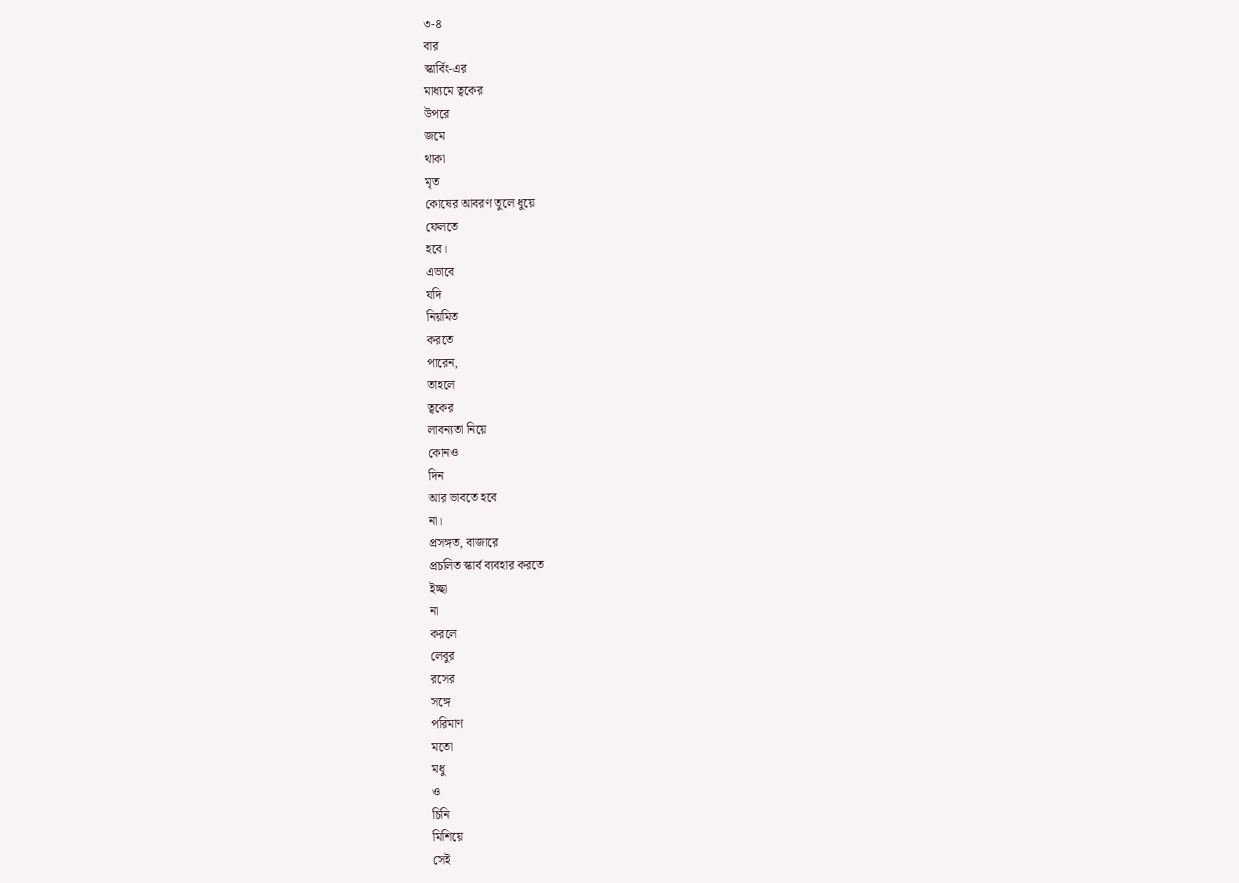৩-৪
বার
স্কার্বিং-এর
মাধ্যমে ত্বকের
উপরে
জমে
থাকা
মৃত
কোষের আবরণ তুলে ধুয়ে
ফেলতে
হবে।
এভাবে
যদি
নিয়মিত
করতে
পারেন,
তাহলে
ত্বকের
লাবন্যতা নিয়ে
কোনও
দিন
আর ভাবতে হবে
না।
প্রসঙ্গত, বাজারে
প্রচলিত স্কার্ব ব্যবহার করতে
ইচ্ছা
না
করলে
লেবুর
রসের
সঙ্গে
পরিমাণ
মতো
মধু
ও
চিনি
মিশিয়ে
সেই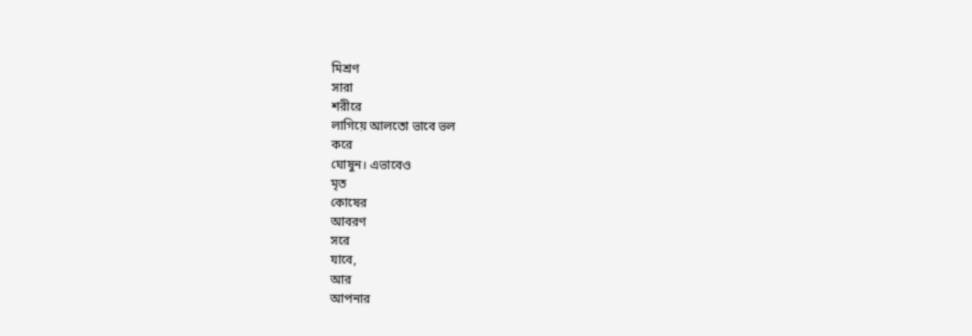মিশ্রণ
সারা
শরীরে
লাগিয়ে আলতো ভাবে ভল
করে
ঘোষুন। এভাবেও
মৃত
কোষের
আবরণ
সরে
যাবে,
আর
আপনার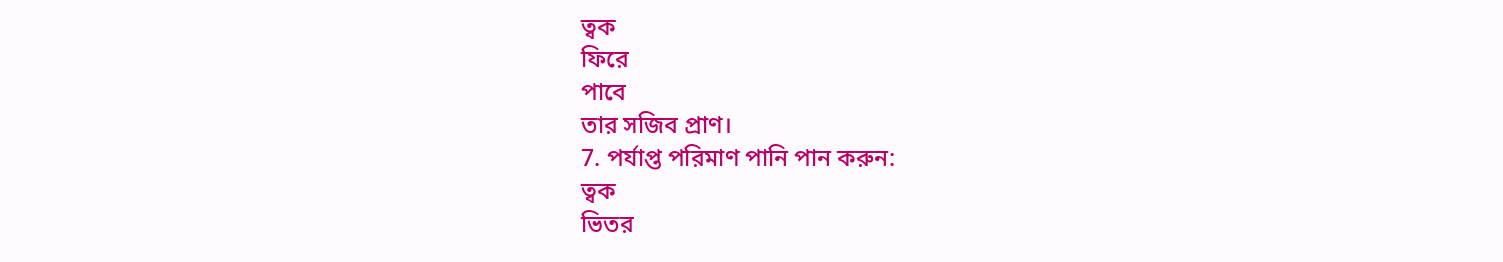ত্বক
ফিরে
পাবে
তার সজিব প্রাণ।
7. পর্যাপ্ত পরিমাণ পানি পান করুন:
ত্বক
ভিতর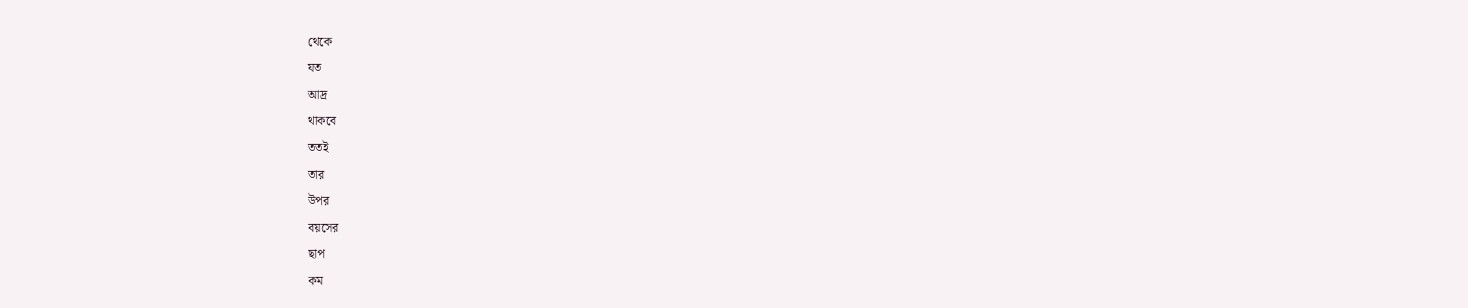থেকে
যত
আদ্র
থাকবে
ততই
তার
উপর
বয়সের
ছাপ
কম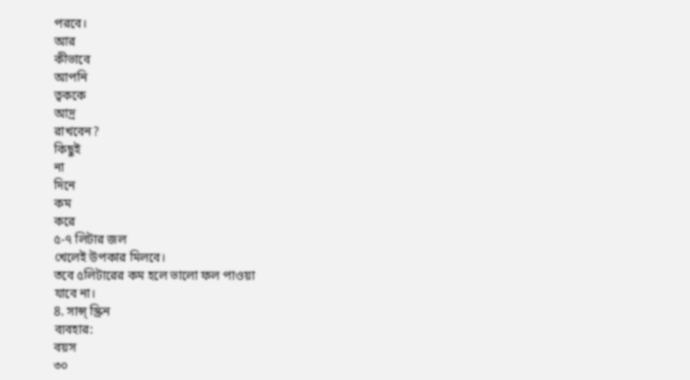পরবে।
আর
কীভাবে
আপনি
ত্বককে
আদ্র
রাখবেন?
কিছুই
না
দিনে
কম
করে
৫-৭ লিটার জল
খেলেই উপকার মিলবে।
তবে ৫লিটারের কম হলে ভালো ফল পাওয়া
যাবে না।
8. সান্স্ স্ক্রিন
ব্যবহার:
বয়স
৩০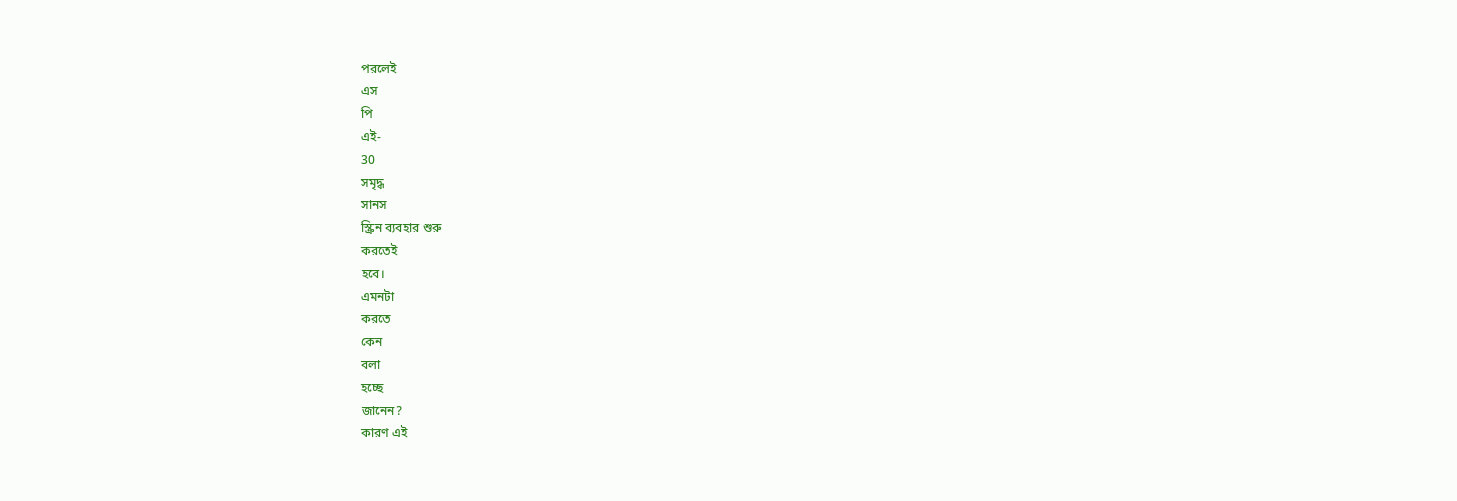পরলেই
এস
পি
এই-
30
সমৃদ্ধ
সানস
স্ক্রিন ব্যবহার শুরু
করতেই
হবে।
এমনটা
করতে
কেন
বলা
হচ্ছে
জানেন?
কারণ এই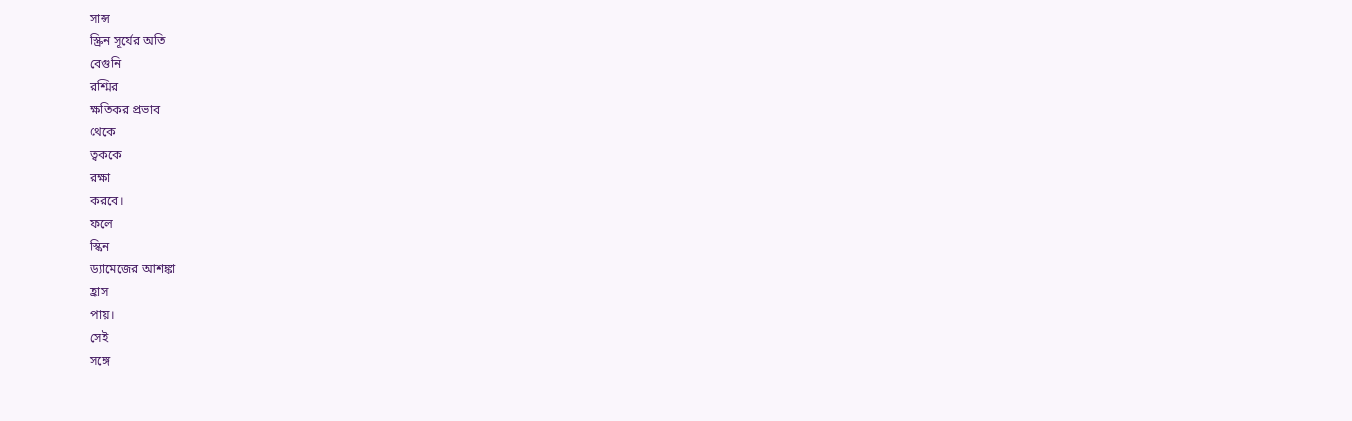সান্স
স্ক্রিন সূর্যের অতি
বেগুনি
রশ্মির
ক্ষতিকর প্রভাব
থেকে
ত্বককে
রক্ষা
করবে।
ফলে
স্কিন
ড্যামেজের আশঙ্কা
হ্রাস
পায়।
সেই
সঙ্গে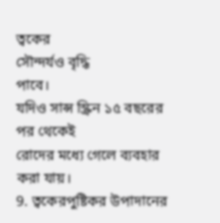ত্বকের
সৌন্দর্যও বৃদ্ধি
পাবে।
যদিও সান্স স্ক্রিন ১৫ বছরের পর থেকেই
রোদের মধ্যে গেলে ব্যবহার করা যায়।
9. ত্বকেরপুষ্টিকর উপাদানের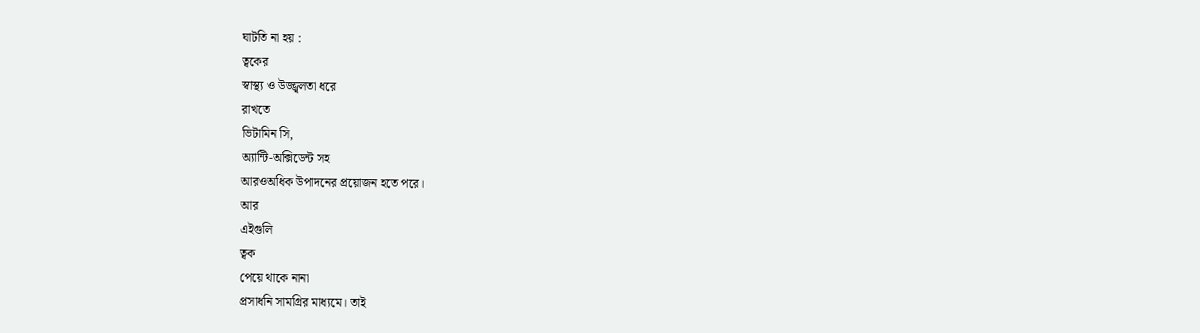ঘাটতি না হয় :
ত্বকের
স্বাস্থ্য ও উজ্জ্বলতা ধরে
রাখতে
ভিটামিন সি,
অ্যান্টি-অক্সিডেন্ট সহ
আরওঅধিক উপাদনের প্রয়োজন হতে পরে।
আর
এইগুলি
ত্বক
পেয়ে থাকে নানা
প্রসাধনি সামগ্রির মাধ্যমে। তাই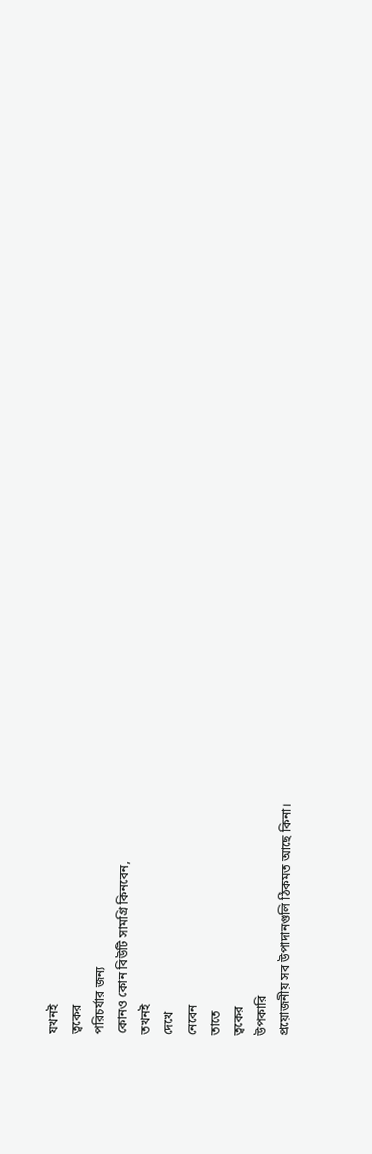যখনই
ত্বকের
পরিচর্যার জন্য
কোনও কোন বিউটি সামগ্রি কিনবেন,
তখনই
দেখে
নেবেন
তাতে
ত্বকের
উপকারি
প্রয়োজনীয় সব উপাদানগুলি ঠিকমত আছে কিনা।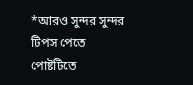*আরও সুন্দর সুন্দর টিপস পেতে
পোষ্টটিতে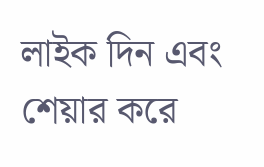লাইক দিন এবং শেয়ার করে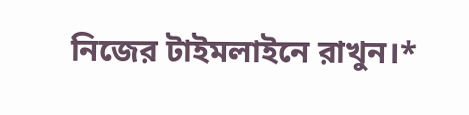নিজের টাইমলাইনে রাখুন।*